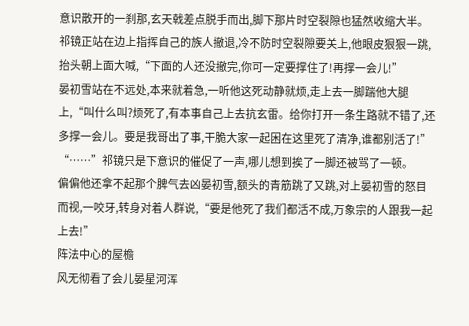意识散开的一刹那,玄天戟差点脱手而出,脚下那片时空裂隙也猛然收缩大半。
祁镜正站在边上指挥自己的族人撤退,冷不防时空裂隙要关上,他眼皮狠狠一跳,抬头朝上面大喊,“下面的人还没撤完,你可一定要撑住了!再撑一会儿!”
晏初雪站在不远处,本来就着急,一听他这死动静就烦,走上去一脚踹他大腿上,“叫什么叫?烦死了,有本事自己上去抗玄雷。给你打开一条生路就不错了,还多撑一会儿。要是我哥出了事,干脆大家一起困在这里死了清净,谁都别活了!”
“……”祁镜只是下意识的催促了一声,哪儿想到挨了一脚还被骂了一顿。
偏偏他还拿不起那个脾气去凶晏初雪,额头的青筋跳了又跳,对上晏初雪的怒目而视,一咬牙,转身对着人群说,“要是他死了我们都活不成,万象宗的人跟我一起上去!”
阵法中心的屋檐
风无彻看了会儿晏星河浑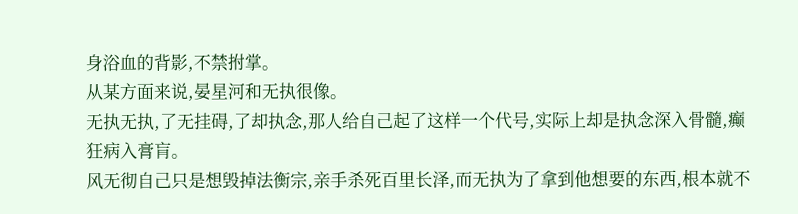身浴血的背影,不禁拊掌。
从某方面来说,晏星河和无执很像。
无执无执,了无挂碍,了却执念,那人给自己起了这样一个代号,实际上却是执念深入骨髓,癫狂病入膏肓。
风无彻自己只是想毁掉法衡宗,亲手杀死百里长泽,而无执为了拿到他想要的东西,根本就不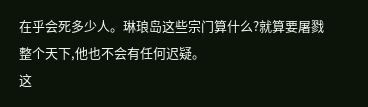在乎会死多少人。琳琅岛这些宗门算什么?就算要屠戮整个天下,他也不会有任何迟疑。
这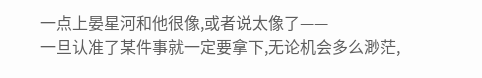一点上晏星河和他很像,或者说太像了——
一旦认准了某件事就一定要拿下,无论机会多么渺茫,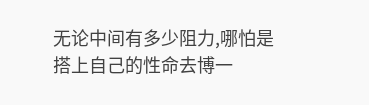无论中间有多少阻力,哪怕是搭上自己的性命去博一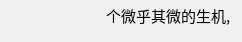个微乎其微的生机,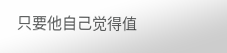只要他自己觉得值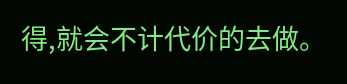得,就会不计代价的去做。